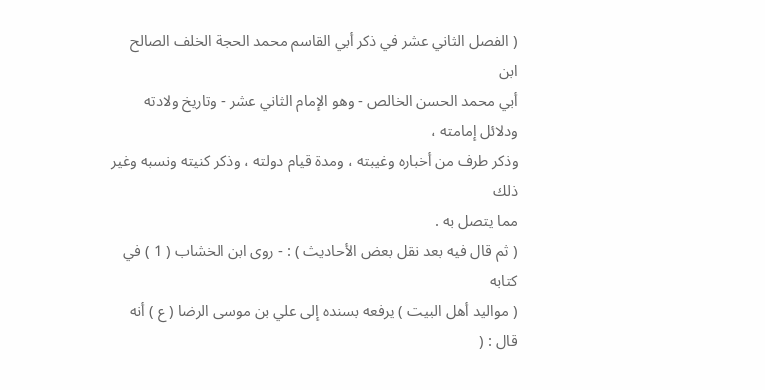( الفصل الثاني عشر في ذكر أبي القاسم محمد الحجة الخلف الصالح ابن
أبي محمد الحسن الخالص - وهو الإمام الثاني عشر - وتاريخ ولادته ودلائل إمامته ،
وذكر طرف من أخباره وغيبته ، ومدة قيام دولته ، وذكر كنيته ونسبه وغير ذلك
مما يتصل به .
( ثم قال فيه بعد نقل بعض الأحاديث ) : - روى ابن الخشاب ( 1 ) في كتابه
( مواليد أهل البيت ) يرفعه بسنده إلى علي بن موسى الرضا ( ع ) أنه قال : (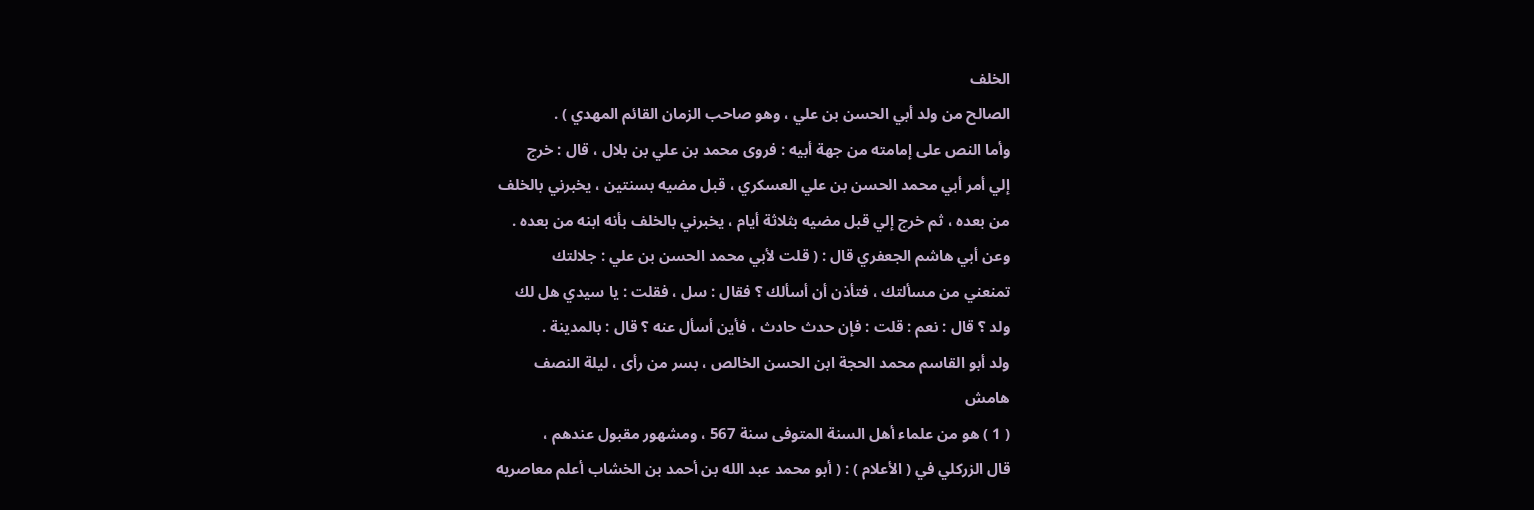الخلف
الصالح من ولد أبي الحسن بن علي ، وهو صاحب الزمان القائم المهدي ) .
وأما النص على إمامته من جهة أبيه : فروى محمد بن علي بن بلال ، قال : خرج
إلي أمر أبي محمد الحسن بن علي العسكري ، قبل مضيه بسنتين ، يخبرني بالخلف
من بعده ، ثم خرج إلي قبل مضيه بثلاثة أيام ، يخبرني بالخلف بأنه ابنه من بعده .
وعن أبي هاشم الجعفري قال : ( قلت لأبي محمد الحسن بن علي : جلالتك
تمنعني من مسألتك ، فتأذن أن أسألك ؟ فقال : سل ، فقلت : يا سيدي هل لك
ولد ؟ قال : نعم : قلت : فإن حدث حادث ، فأين أسأل عنه ؟ قال : بالمدينة .
ولد أبو القاسم محمد الحجة ابن الحسن الخالص ، بسر من رأى ، ليلة النصف
هامش
( 1 ) هو من علماء أهل السنة المتوفى سنة 567 ، ومشهور مقبول عندهم ،
قال الزركلي في ( الأعلام ) : ( أبو محمد عبد الله بن أحمد بن الخشاب أعلم معاصريه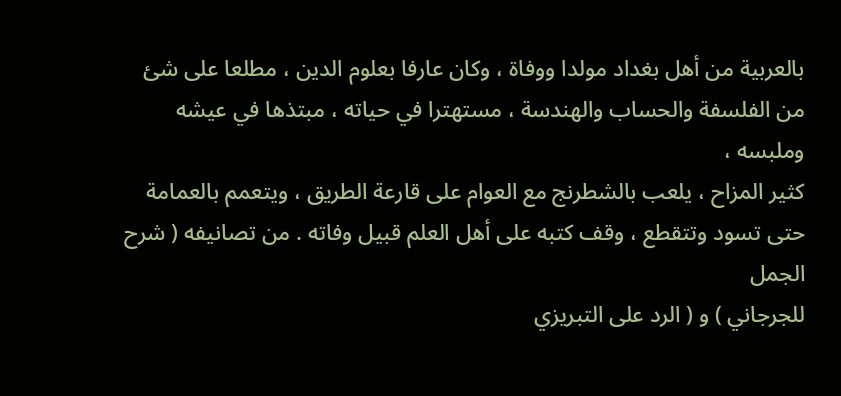بالعربية من أهل بغداد مولدا ووفاة ، وكان عارفا بعلوم الدين ، مطلعا على شئ
من الفلسفة والحساب والهندسة ، مستهترا في حياته ، مبتذها في عيشه وملبسه ،
كثير المزاح ، يلعب بالشطرنج مع العوام على قارعة الطريق ، ويتعمم بالعمامة
حتى تسود وتتقطع ، وقف كتبه على أهل العلم قبيل وفاته . من تصانيفه ( شرح الجمل
للجرجاني ) و ( الرد على التبريزي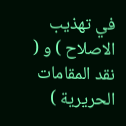في تهذيب الاصلاح ) و ( نقد المقامات الحريرية )